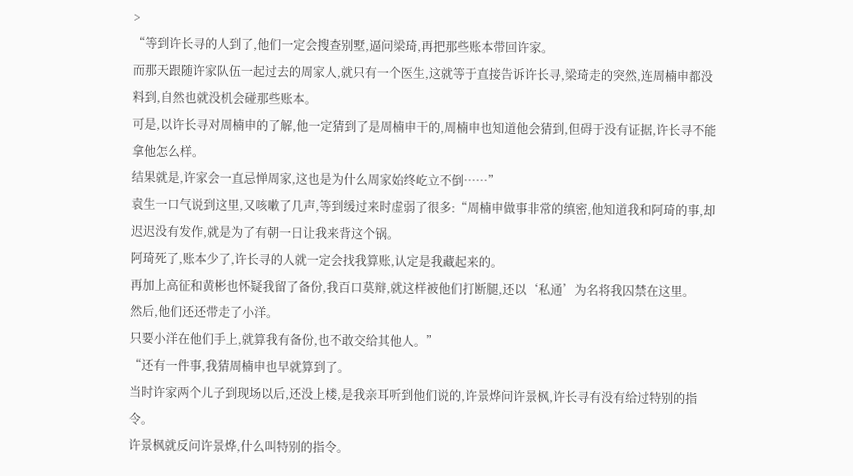>
“等到许长寻的人到了,他们一定会搜查别墅,逼问梁琦,再把那些账本带回许家。
而那天跟随许家队伍一起过去的周家人,就只有一个医生,这就等于直接告诉许长寻,梁琦走的突然,连周楠申都没料到,自然也就没机会碰那些账本。
可是,以许长寻对周楠申的了解,他一定猜到了是周楠申干的,周楠申也知道他会猜到,但碍于没有证据,许长寻不能拿他怎么样。
结果就是,许家会一直忌惮周家,这也是为什么周家始终屹立不倒……”
袁生一口气说到这里,又咳嗽了几声,等到缓过来时虚弱了很多:“周楠申做事非常的缜密,他知道我和阿琦的事,却迟迟没有发作,就是为了有朝一日让我来背这个锅。
阿琦死了,账本少了,许长寻的人就一定会找我算账,认定是我藏起来的。
再加上高征和黄彬也怀疑我留了备份,我百口莫辩,就这样被他们打断腿,还以‘私通’为名将我囚禁在这里。
然后,他们还还带走了小洋。
只要小洋在他们手上,就算我有备份,也不敢交给其他人。”
“还有一件事,我猜周楠申也早就算到了。
当时许家两个儿子到现场以后,还没上楼,是我亲耳听到他们说的,许景烨问许景枫,许长寻有没有给过特别的指令。
许景枫就反问许景烨,什么叫特别的指令。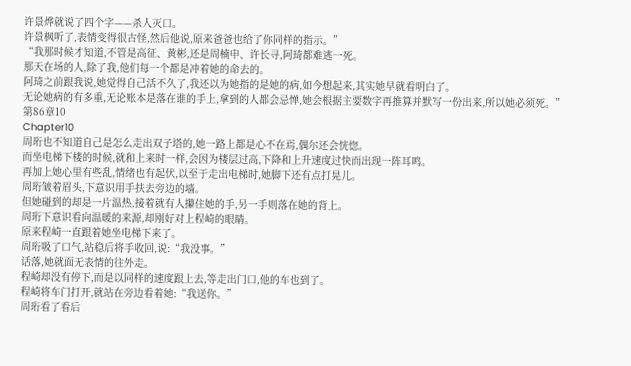许景烨就说了四个字——杀人灭口。
许景枫听了,表情变得很古怪,然后他说,原来爸爸也给了你同样的指示。”
“我那时候才知道,不管是高征、黄彬,还是周楠申、许长寻,阿琦都难逃一死。
那天在场的人,除了我,他们每一个都是冲着她的命去的。
阿琦之前跟我说,她觉得自己活不久了,我还以为她指的是她的病,如今想起来,其实她早就看明白了。
无论她病的有多重,无论账本是落在谁的手上,拿到的人都会忌惮,她会根据主要数字再推算并默写一份出来,所以她必须死。”
第86章10
Chapter10
周珩也不知道自己是怎么走出双子塔的,她一路上都是心不在焉,偶尔还会恍惚。
而坐电梯下楼的时候,就和上来时一样,会因为楼层过高,下降和上升速度过快而出现一阵耳鸣。
再加上她心里有些乱,情绪也有起伏,以至于走出电梯时,她脚下还有点打晃儿。
周珩皱着眉头,下意识用手扶去旁边的墙。
但她碰到的却是一片温热,接着就有人攥住她的手,另一手则落在她的背上。
周珩下意识看向温暖的来源,却刚好对上程崎的眼睛。
原来程崎一直跟着她坐电梯下来了。
周珩吸了口气,站稳后将手收回,说:“我没事。”
话落,她就面无表情的往外走。
程崎却没有停下,而是以同样的速度跟上去,等走出门口,他的车也到了。
程崎将车门打开,就站在旁边看着她:“我送你。”
周珩看了看后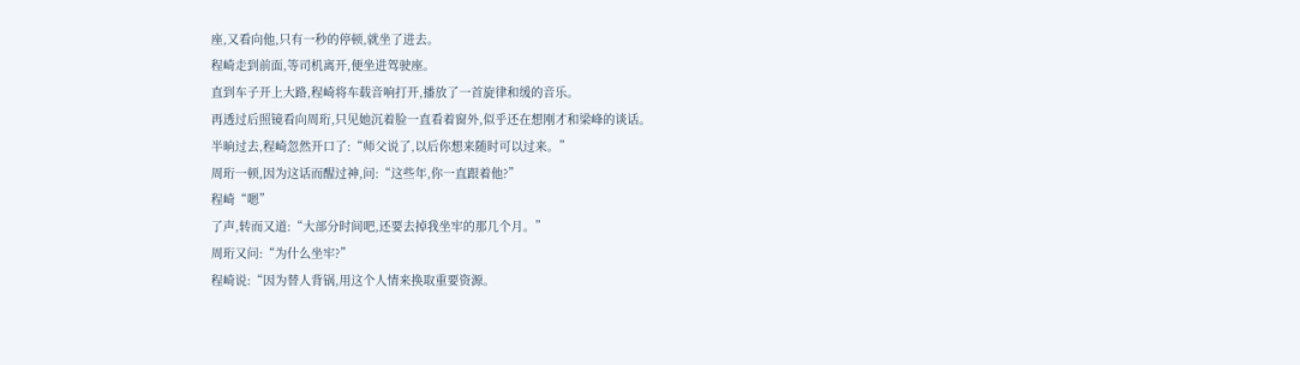座,又看向他,只有一秒的停顿,就坐了进去。
程崎走到前面,等司机离开,便坐进驾驶座。
直到车子开上大路,程崎将车载音响打开,播放了一首旋律和缓的音乐。
再透过后照镜看向周珩,只见她沉着脸一直看着窗外,似乎还在想刚才和梁峰的谈话。
半晌过去,程崎忽然开口了:“师父说了,以后你想来随时可以过来。”
周珩一顿,因为这话而醒过神,问:“这些年,你一直跟着他?”
程崎“嗯”
了声,转而又道:“大部分时间吧,还要去掉我坐牢的那几个月。”
周珩又问:“为什么坐牢?”
程崎说:“因为替人背锅,用这个人情来换取重要资源。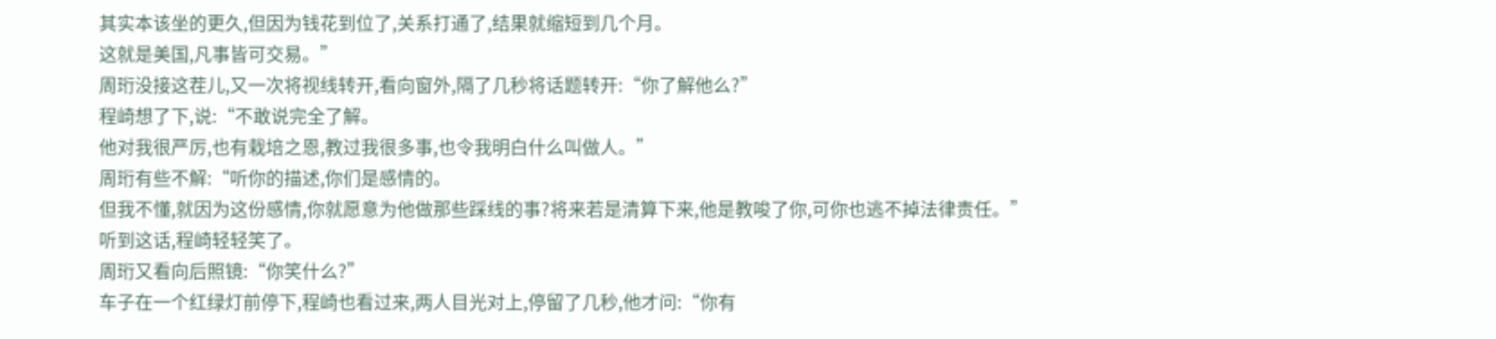其实本该坐的更久,但因为钱花到位了,关系打通了,结果就缩短到几个月。
这就是美国,凡事皆可交易。”
周珩没接这茬儿,又一次将视线转开,看向窗外,隔了几秒将话题转开:“你了解他么?”
程崎想了下,说:“不敢说完全了解。
他对我很严厉,也有栽培之恩,教过我很多事,也令我明白什么叫做人。”
周珩有些不解:“听你的描述,你们是感情的。
但我不懂,就因为这份感情,你就愿意为他做那些踩线的事?将来若是清算下来,他是教唆了你,可你也逃不掉法律责任。”
听到这话,程崎轻轻笑了。
周珩又看向后照镜:“你笑什么?”
车子在一个红绿灯前停下,程崎也看过来,两人目光对上,停留了几秒,他才问:“你有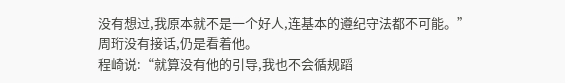没有想过,我原本就不是一个好人,连基本的遵纪守法都不可能。”
周珩没有接话,仍是看着他。
程崎说:“就算没有他的引导,我也不会循规蹈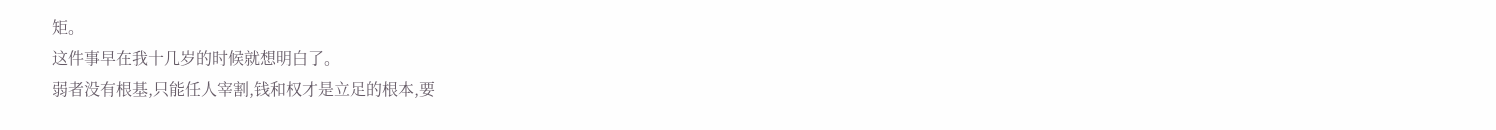矩。
这件事早在我十几岁的时候就想明白了。
弱者没有根基,只能任人宰割,钱和权才是立足的根本,要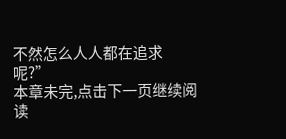不然怎么人人都在追求呢?”
本章未完,点击下一页继续阅读